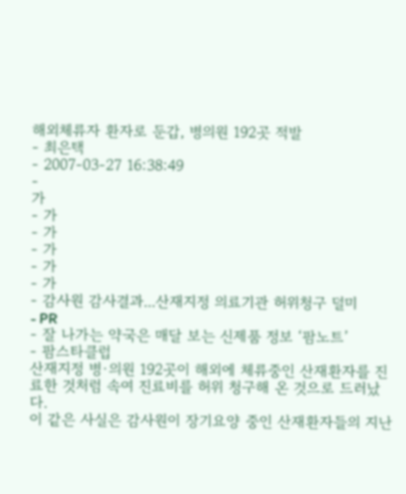해외체류자 환자로 둔갑, 병의원 192곳 적발
- 최은택
- 2007-03-27 16:38:49
-
가
- 가
- 가
- 가
- 가
- 가
- 감사원 감사결과...산재지정 의료기관 허위청구 덜미
- PR
- 잘 나가는 약국은 매달 보는 신제품 정보 ‘팜노트’
- 팜스타클럽
산재지정 병·의원 192곳이 해외에 체류중인 산재환자를 진료한 것처럼 속여 진료비를 허위 청구해 온 것으로 드러났다.
이 같은 사실은 감사원이 장기요양 중인 산재환자들의 지난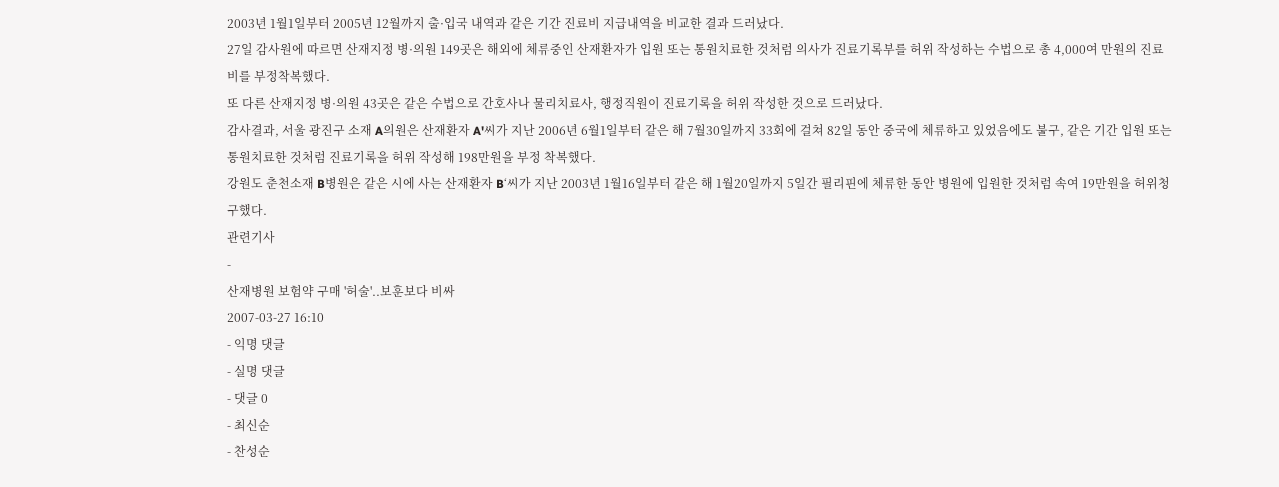2003년 1월1일부터 2005년 12월까지 출·입국 내역과 같은 기간 진료비 지급내역을 비교한 결과 드러났다.
27일 감사원에 따르면 산재지정 병·의원 149곳은 해외에 체류중인 산재환자가 입원 또는 통원치료한 것처럼 의사가 진료기록부를 허위 작성하는 수법으로 총 4,000여 만원의 진료비를 부정착복했다.
또 다른 산재지정 병·의원 43곳은 같은 수법으로 간호사나 물리치료사, 행정직원이 진료기록을 허위 작성한 것으로 드러났다.
감사결과, 서울 광진구 소재 A의원은 산재환자 A'씨가 지난 2006년 6월1일부터 같은 해 7월30일까지 33회에 걸쳐 82일 동안 중국에 체류하고 있었음에도 불구, 같은 기간 입원 또는 통원치료한 것처럼 진료기록을 허위 작성해 198만원을 부정 착복했다.
강원도 춘천소재 B병원은 같은 시에 사는 산재환자 B‘씨가 지난 2003년 1월16일부터 같은 해 1월20일까지 5일간 필리핀에 체류한 동안 병원에 입원한 것처럼 속여 19만원을 허위청구했다.
관련기사
-
산재병원 보험약 구매 '허술'..보훈보다 비싸
2007-03-27 16:10
- 익명 댓글
- 실명 댓글
- 댓글 0
- 최신순
- 찬성순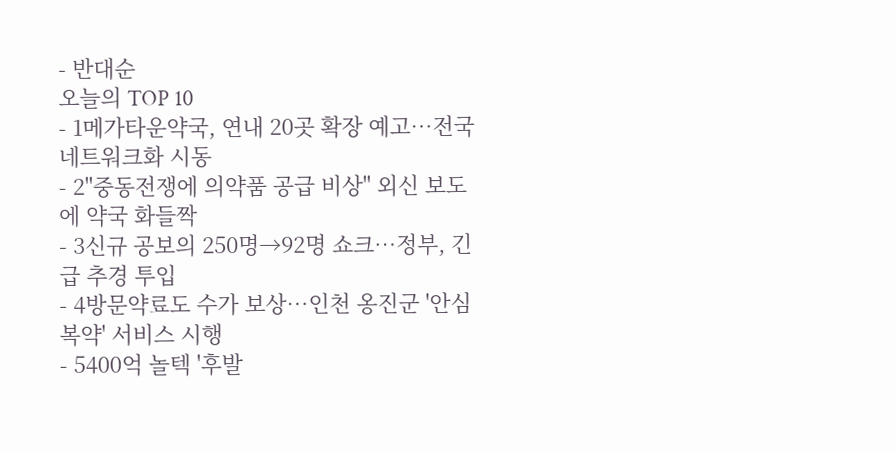- 반대순
오늘의 TOP 10
- 1메가타운약국, 연내 20곳 확장 예고…전국 네트워크화 시동
- 2"중동전쟁에 의약품 공급 비상" 외신 보도에 약국 화들짝
- 3신규 공보의 250명→92명 쇼크…정부, 긴급 추경 투입
- 4방문약료도 수가 보상…인천 옹진군 '안심복약' 서비스 시행
- 5400억 놀텍 '후발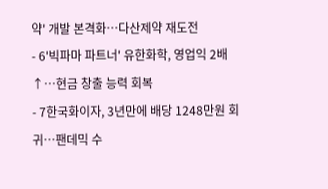약' 개발 본격화…다산제약 재도전
- 6'빅파마 파트너' 유한화학, 영업익 2배↑…현금 창출 능력 회복
- 7한국화이자, 3년만에 배당 1248만원 회귀…팬데믹 수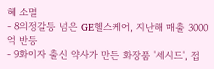혜 소멸
- 8의정갈등 넘은 GE헬스케어, 지난해 매출 3000억 반등
- 9화이자 출신 약사가 만든 화장품 '세시드', 접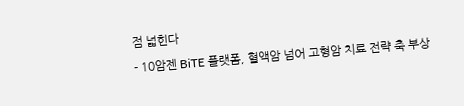점 넓힌다
- 10암젠 BiTE 플랫폼, 혈액암 넘어 고형암 치료 전략 축 부상